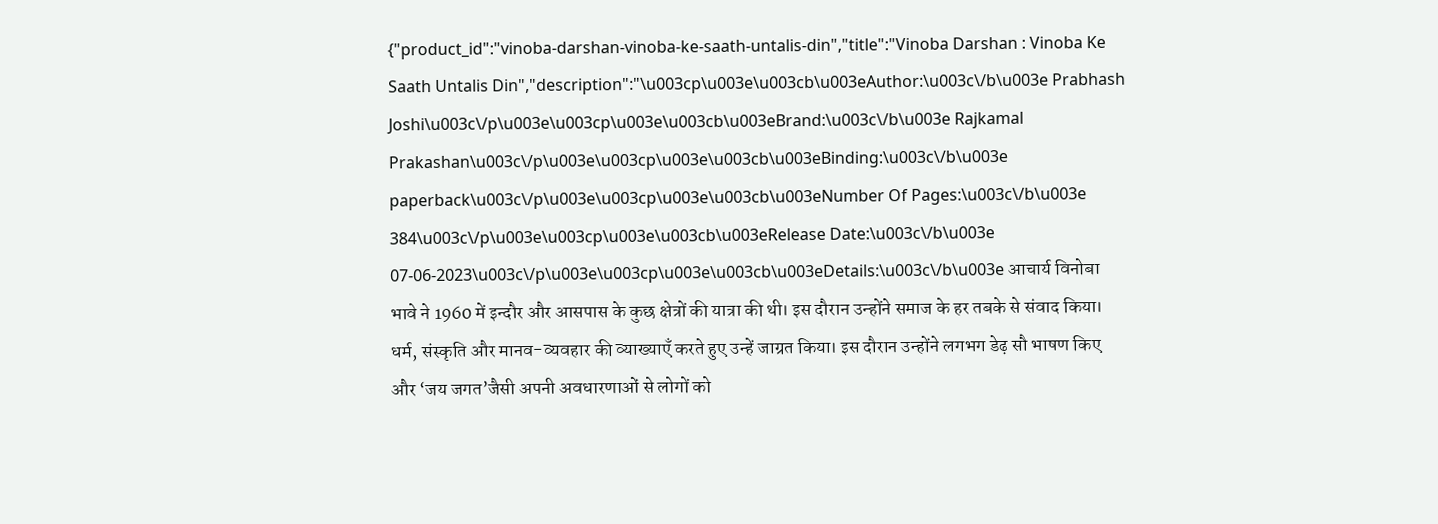{"product_id":"vinoba-darshan-vinoba-ke-saath-untalis-din","title":"Vinoba Darshan : Vinoba Ke Saath Untalis Din","description":"\u003cp\u003e\u003cb\u003eAuthor:\u003c\/b\u003e Prabhash Joshi\u003c\/p\u003e\u003cp\u003e\u003cb\u003eBrand:\u003c\/b\u003e Rajkamal Prakashan\u003c\/p\u003e\u003cp\u003e\u003cb\u003eBinding:\u003c\/b\u003e paperback\u003c\/p\u003e\u003cp\u003e\u003cb\u003eNumber Of Pages:\u003c\/b\u003e 384\u003c\/p\u003e\u003cp\u003e\u003cb\u003eRelease Date:\u003c\/b\u003e 07-06-2023\u003c\/p\u003e\u003cp\u003e\u003cb\u003eDetails:\u003c\/b\u003e आचार्य विनोबा भावे ने 1960 में इन्दौर और आसपास के कुछ क्षेत्रों की यात्रा की थी। इस दौरान उन्होंने समाज के हर तबके से संवाद किया। धर्म, संस्कृति और मानव-व्यवहार की व्याख्याएँ करते हुए उन्हें जाग्रत किया। इस दौरान उन्होंने लगभग डेढ़ सौ भाषण किए और ‘जय जगत’जैसी अपनी अवधारणाओं से लोगों को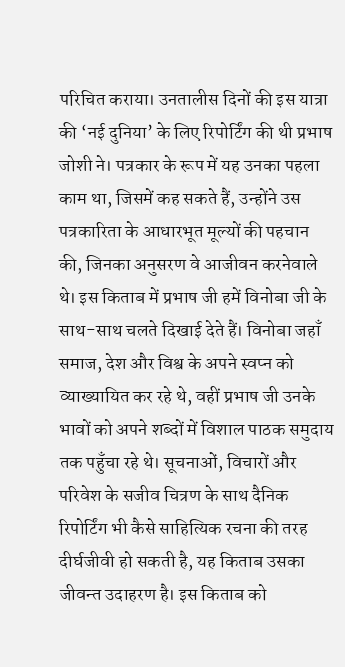परिचित कराया। उनतालीस दिनों की इस यात्रा की ‘नई दुनिया’ के लिए रिपोर्टिंग की थी प्रभाष जोशी ने। पत्रकार के रूप में यह उनका पहला काम था, जिसमें कह सकते हैं, उन्होंने उस पत्रकारिता के आधारभूत मूल्यों की पहचान की, जिनका अनुसरण वे आजीवन करनेवाले थे। इस किताब में प्रभाष जी हमें विनोबा जी के साथ-साथ चलते दिखाई देते हैं। विनोबा जहाँ समाज, देश और विश्व के अपने स्वप्न को व्याख्यायित कर रहे थे, वहीं प्रभाष जी उनके भावों को अपने शब्दों में विशाल पाठक समुदाय तक पहुँचा रहे थे। सूचनाओं, विचारों और परिवेश के सजीव चित्रण के साथ दैनिक रिपोर्टिंग भी कैसे साहित्यिक रचना की तरह दीर्घजीवी हो सकती है, यह किताब उसका जीवन्त उदाहरण है। इस किताब को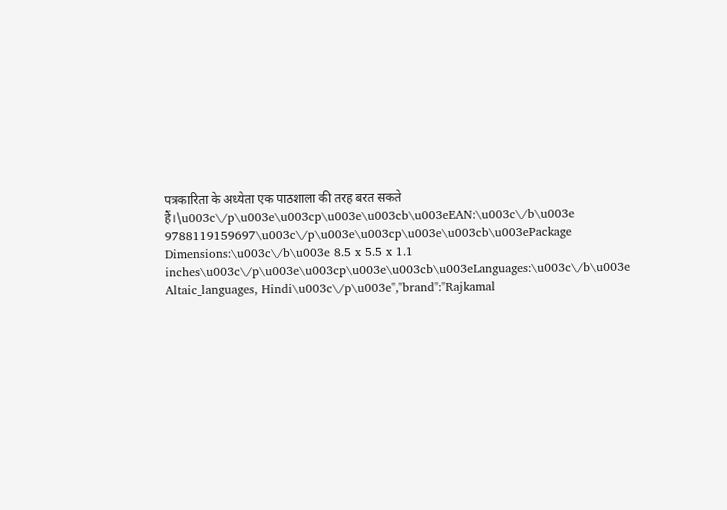पत्रकारिता के अध्येता एक पाठशाला की तरह बरत सकते हैं।\u003c\/p\u003e\u003cp\u003e\u003cb\u003eEAN:\u003c\/b\u003e 9788119159697\u003c\/p\u003e\u003cp\u003e\u003cb\u003ePackage Dimensions:\u003c\/b\u003e 8.5 x 5.5 x 1.1 inches\u003c\/p\u003e\u003cp\u003e\u003cb\u003eLanguages:\u003c\/b\u003e Altaic_languages, Hindi\u003c\/p\u003e","brand":"Rajkamal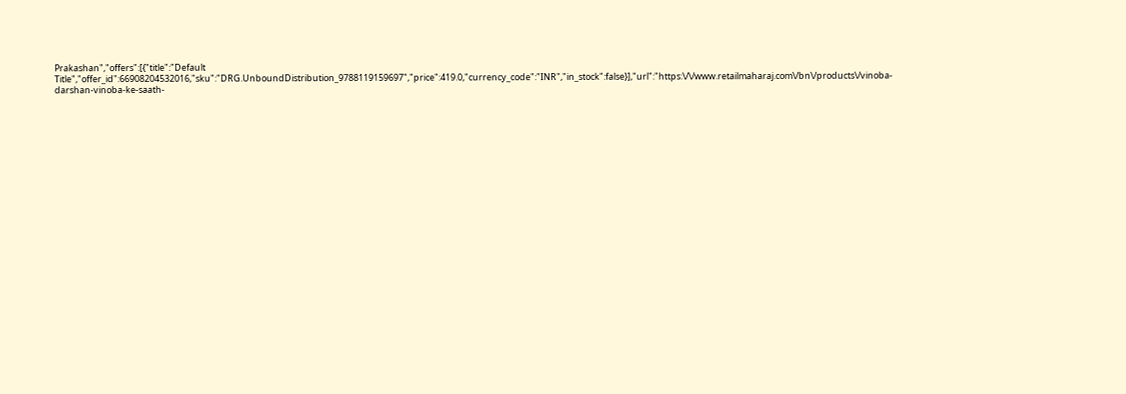Prakashan","offers":[{"title":"Default Title","offer_id":66908204532016,"sku":"DRG.UnboundDistribution_9788119159697","price":419.0,"currency_code":"INR","in_stock":false}],"url":"https:\/\/www.retailmaharaj.com\/bn\/products\/vinoba-darshan-vinoba-ke-saath-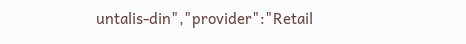untalis-din","provider":"Retail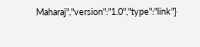Maharaj","version":"1.0","type":"link"}